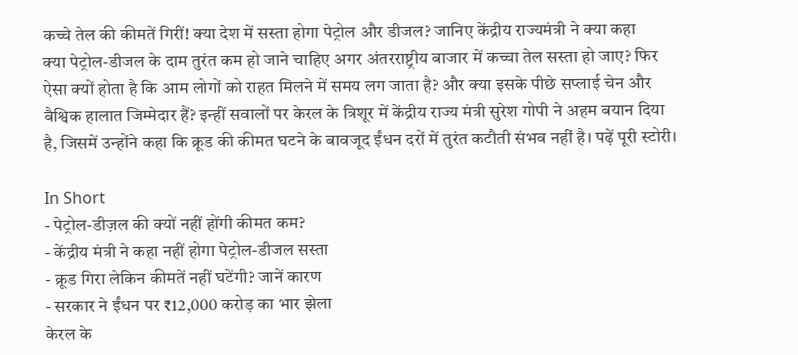कच्चे तेल की कीमतें गिरीं! क्या देश में सस्ता होगा पेट्रोल और डीजल? जानिए केंद्रीय राज्यमंत्री ने क्या कहा
क्या पेट्रोल-डीजल के दाम तुरंत कम हो जाने चाहिए अगर अंतरराष्ट्रीय बाजार में कच्चा तेल सस्ता हो जाए? फिर ऐसा क्यों होता है कि आम लोगों को राहत मिलने में समय लग जाता है? और क्या इसके पीछे सप्लाई चेन और वैश्विक हालात जिम्मेदार हैं? इन्हीं सवालों पर केरल के त्रिशूर में केंद्रीय राज्य मंत्री सुरेश गोपी ने अहम बयान दिया है, जिसमें उन्होंने कहा कि क्रूड की कीमत घटने के बावजूद ईंधन दरों में तुरंत कटौती संभव नहीं है। पढ़ें पूरी स्टोरी।

In Short
- पेट्रोल-डीज़ल की क्यों नहीं होंगी कीमत कम?
- केंद्रीय मंत्री ने कहा नहीं होगा पेट्रोल-डीजल सस्ता
- क्रूड गिरा लेकिन कीमतें नहीं घटेंगी? जानें कारण
- सरकार ने ईंधन पर ₹12,000 करोड़ का भार झेला
केरल के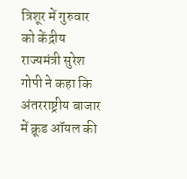त्रिशूर में गुरुवार को केंद्रीय राज्यमंत्री सुरेश गोपी ने कहा कि अंतरराष्ट्रीय बाजार में क्रूड ऑयल की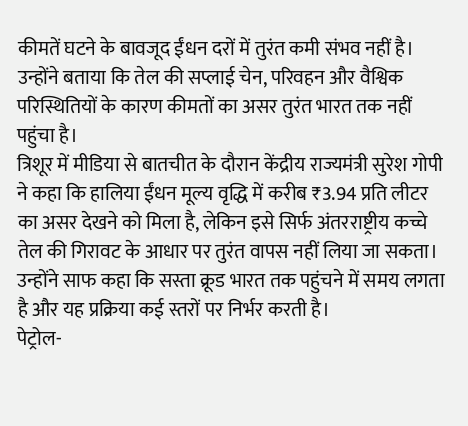कीमतें घटने के बावजूद ईंधन दरों में तुरंत कमी संभव नहीं है। उन्होंने बताया कि तेल की सप्लाई चेन, परिवहन और वैश्विक परिस्थितियों के कारण कीमतों का असर तुरंत भारत तक नहीं पहुंचा है।
त्रिशूर में मीडिया से बातचीत के दौरान केंद्रीय राज्यमंत्री सुरेश गोपी ने कहा कि हालिया ईंधन मूल्य वृद्धि में करीब ₹3.94 प्रति लीटर का असर देखने को मिला है, लेकिन इसे सिर्फ अंतरराष्ट्रीय कच्चे तेल की गिरावट के आधार पर तुरंत वापस नहीं लिया जा सकता। उन्होंने साफ कहा कि सस्ता क्रूड भारत तक पहुंचने में समय लगता है और यह प्रक्रिया कई स्तरों पर निर्भर करती है।
पेट्रोल-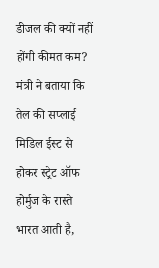डीजल की क्यों नहीं होंगी कीमत कम?
मंत्री ने बताया कि तेल की सप्लाई मिडिल ईस्ट से होकर स्ट्रेट ऑफ होर्मुज के रास्ते भारत आती है,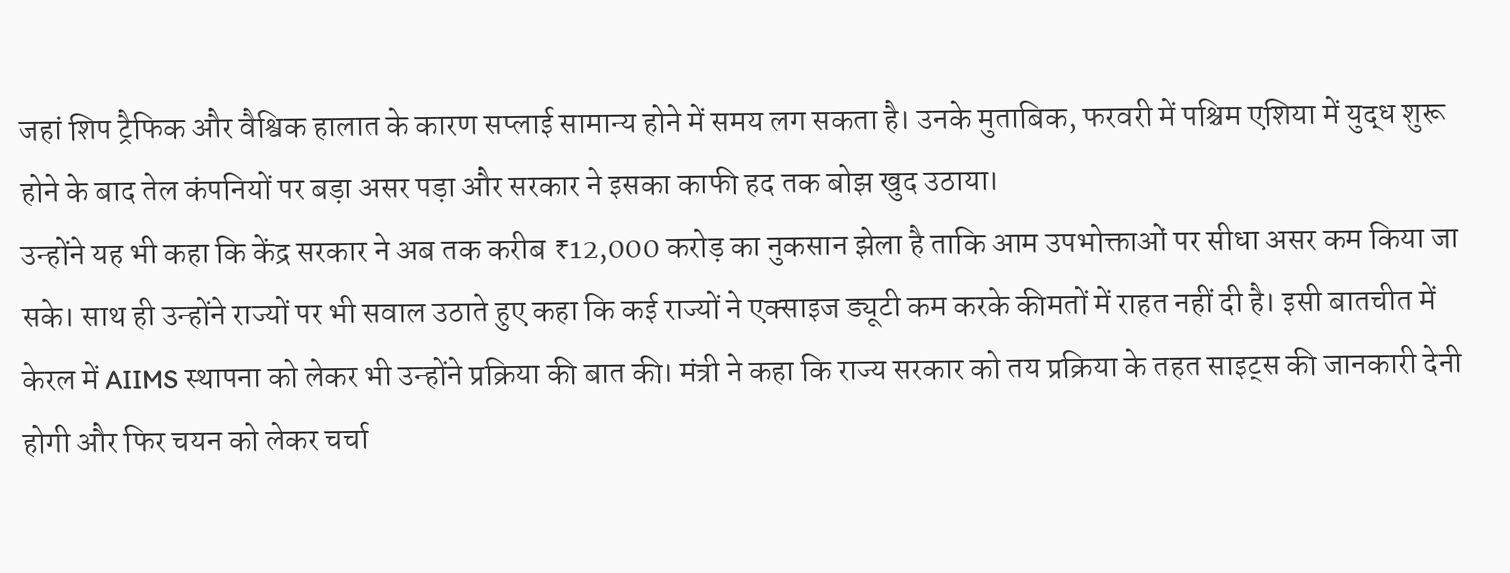जहां शिप ट्रैफिक और वैश्विक हालात के कारण सप्लाई सामान्य होने में समय लग सकता है। उनके मुताबिक, फरवरी में पश्चिम एशिया में युद्ध शुरू होने के बाद तेल कंपनियों पर बड़ा असर पड़ा और सरकार ने इसका काफी हद तक बोझ खुद उठाया।
उन्होंने यह भी कहा कि केंद्र सरकार ने अब तक करीब ₹12,000 करोड़ का नुकसान झेला है ताकि आम उपभोक्ताओं पर सीधा असर कम किया जा सके। साथ ही उन्होंने राज्यों पर भी सवाल उठाते हुए कहा कि कई राज्यों ने एक्साइज ड्यूटी कम करके कीमतों में राहत नहीं दी है। इसी बातचीत में केरल में AIIMS स्थापना को लेकर भी उन्होंने प्रक्रिया की बात की। मंत्री ने कहा कि राज्य सरकार को तय प्रक्रिया के तहत साइट्स की जानकारी देनी होगी और फिर चयन को लेकर चर्चा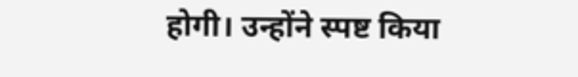होगी। उन्होंने स्पष्ट किया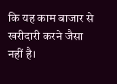कि यह काम बाजार से खरीदारी करने जैसा नहीं है।